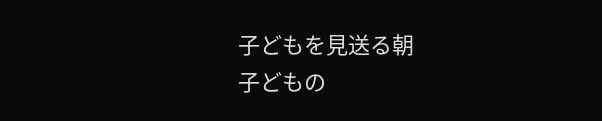子どもを見送る朝
子どもの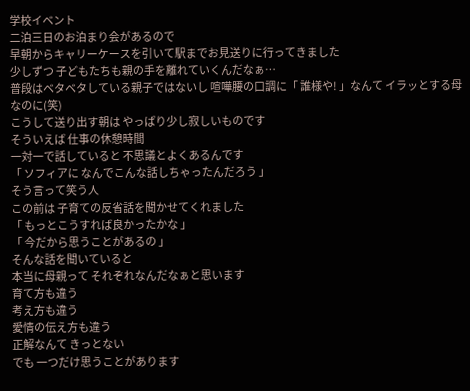学校イベント
二泊三日のお泊まり会があるので
早朝からキャリーケースを引いて駅までお見送りに行ってきました
少しずつ 子どもたちも親の手を離れていくんだなぁ…
普段はベタベタしている親子ではないし 喧嘩腰の口調に「 誰様や! 」なんて イラッとする母なのに(笑)
こうして送り出す朝は やっぱり少し寂しいものです
そういえば 仕事の休憩時間
一対一で話していると 不思議とよくあるんです
「 ソフィアに なんでこんな話しちゃったんだろう 」
そう言って笑う人
この前は 子育ての反省話を聞かせてくれました
「 もっとこうすれば良かったかな 」
「 今だから思うことがあるの 」
そんな話を聞いていると
本当に母親って それぞれなんだなぁと思います
育て方も違う
考え方も違う
愛情の伝え方も違う
正解なんて きっとない
でも 一つだけ思うことがあります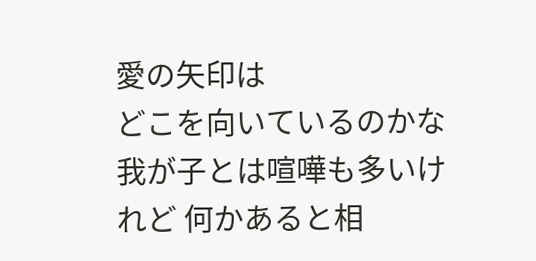愛の矢印は
どこを向いているのかな
我が子とは喧嘩も多いけれど 何かあると相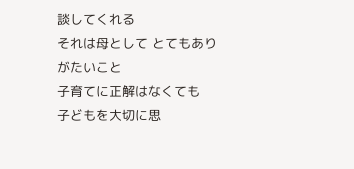談してくれる
それは母として とてもありがたいこと
子育てに正解はなくても
子どもを大切に思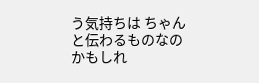う気持ちは ちゃんと伝わるものなのかもしれ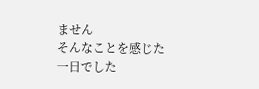ません
そんなことを感じた一日でした